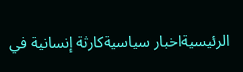الرئيسيةاخبار سياسيةكارثة إنسانية في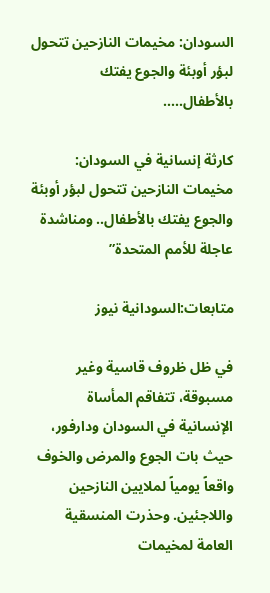السودان: مخيمات النازحين تتحول لبؤر أوبئة والجوع يفتك بالأطفال.....

كارثة إنسانية في السودان: مخيمات النازحين تتحول لبؤر أوبئة والجوع يفتك بالأطفال.. ومناشدة عاجلة للأمم المتحدة”

متابعات:السودانية نيوز

في ظل ظروف قاسية وغير مسبوقة، تتفاقم المأساة الإنسانية في السودان ودارفور، حيث بات الجوع والمرض والخوف واقعاً يومياً لملايين النازحين واللاجئين. وحذرت المنسقية العامة لمخيمات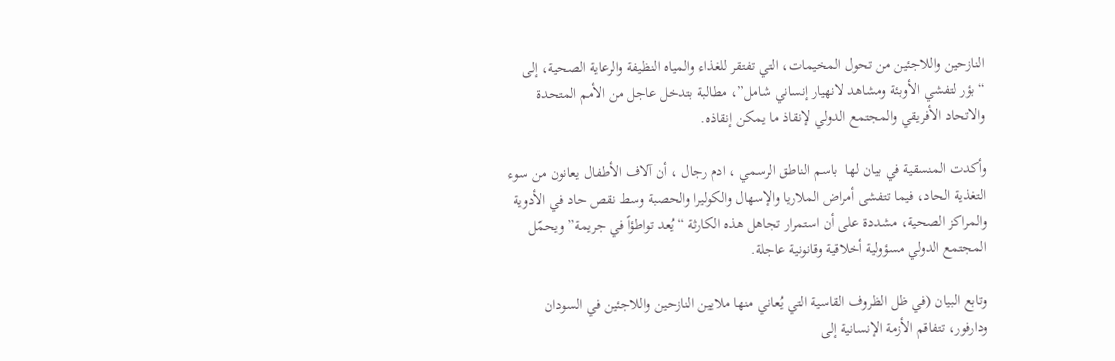النازحين واللاجئين من تحول المخيمات، التي تفتقر للغذاء والمياه النظيفة والرعاية الصحية، إلى “بؤر لتفشي الأوبئة ومشاهد لانهيار إنساني شامل”، مطالبة بتدخل عاجل من الأمم المتحدة والاتحاد الأفريقي والمجتمع الدولي لإنقاذ ما يمكن إنقاذه.

وأكدت المنسقية في بيان لها  باسم الناطق الرسمي ، ادم رجال ، أن آلاف الأطفال يعانون من سوء التغذية الحاد، فيما تتفشى أمراض الملاريا والإسهال والكوليرا والحصبة وسط نقص حاد في الأدوية والمراكز الصحية، مشددة على أن استمرار تجاهل هذه الكارثة “يُعد تواطؤاً في جريمة” ويحمّل المجتمع الدولي مسؤولية أخلاقية وقانونية عاجلة.

وتابع البيان (في ظل الظروف القاسية التي يُعاني منها ملايين النازحين واللاجئين في السودان ودارفور، تتفاقم الأزمة الإنسانية إلى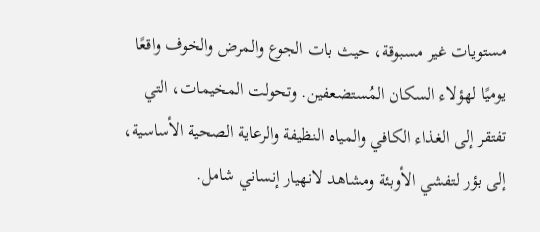مستويات غير مسبوقة، حيث بات الجوع والمرض والخوف واقعًا يوميًا لهؤلاء السكان المُستضعفين. وتحولت المخيمات، التي تفتقر إلى الغذاء الكافي والمياه النظيفة والرعاية الصحية الأساسية، إلى بؤر لتفشي الأوبئة ومشاهد لانهيار إنساني شامل.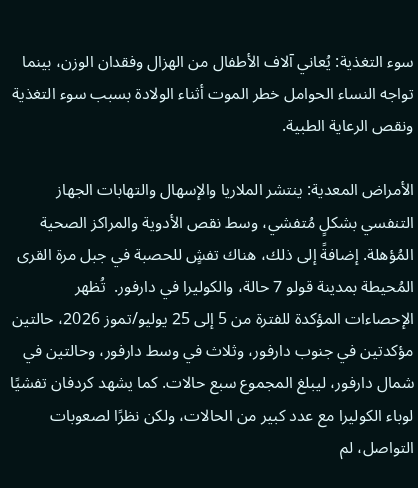سوء التغذية: يُعاني آلاف الأطفال من الهزال وفقدان الوزن، بينما تواجه النساء الحوامل خطر الموت أثناء الولادة بسبب سوء التغذية ونقص الرعاية الطبية.

الأمراض المعدية: ينتشر الملاريا والإسهال والتهابات الجهاز التنفسي بشكلٍ مُتفشي، وسط نقص الأدوية والمراكز الصحية المُؤهلة. إضافةً إلى ذلك، هناك تفشٍ للحصبة في جبل مرة القرى المُحيطة بمدينة قولو 7 حالة، والكوليرا في دارفور.  تُظهر الإحصاءات المؤكدة للفترة من 5 إلى 25 يوليو/تموز 2026، حالتين مؤكدتين في جنوب دارفور، وثلاث في وسط دارفور، وحالتين في شمال دارفور، ليبلغ المجموع سبع حالات. كما يشهد كردفان تفشيًا لوباء الكوليرا مع عدد كبير من الحالات، ولكن نظرًا لصعوبات التواصل، لم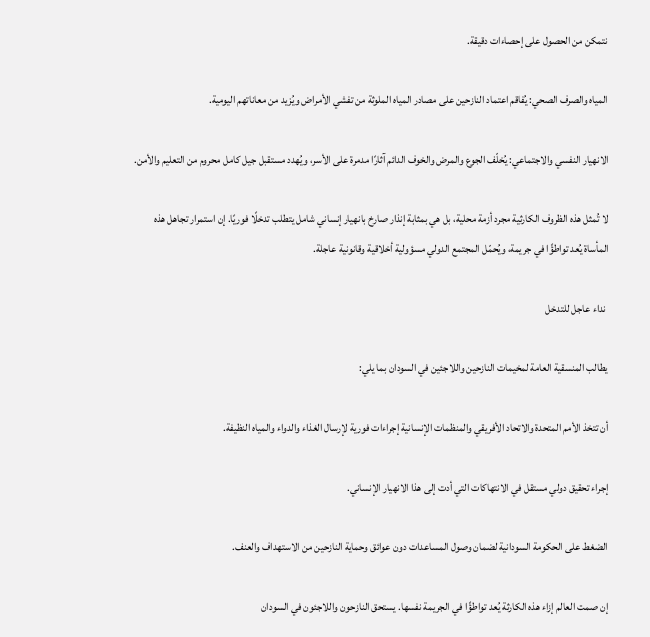نتمكن من الحصول على إحصاءات دقيقة.

المياه والصرف الصحي: يُفاقم اعتماد النازحين على مصادر المياه الملوثة من تفشي الأمراض ويُزيد من معاناتهم اليومية.

الانهيار النفسي والاجتماعي: يُخلّف الجوع والمرض والخوف الدائم آثارًا مدمرة على الأسر، ويُهدد مستقبل جيل كامل محروم من التعليم والأمن.

لا تُمثل هذه الظروف الكارثية مجرد أزمة محلية، بل هي بمثابة إنذار صارخ بانهيار إنساني شامل يتطلب تدخلًا فوريًا. إن استمرار تجاهل هذه المأساة يُعد تواطؤًا في جريمة، ويُحمّل المجتمع الدولي مسؤولية أخلاقية وقانونية عاجلة.

 نداء عاجل للتدخل

يطالب المنسقية العامة لمخيمات النازحين واللاجئين في السودان بما يلي:

أن تتخذ الأمم المتحدة والاتحاد الأفريقي والمنظمات الإنسانية إجراءات فورية لإرسال الغذاء والدواء والمياه النظيفة.

إجراء تحقيق دولي مستقل في الانتهاكات التي أدت إلى هذا الانهيار الإنساني.

الضغط على الحكومة السودانية لضمان وصول المساعدات دون عوائق وحماية النازحين من الاستهداف والعنف.

إن صمت العالم إزاء هذه الكارثة يُعد تواطؤًا في الجريمة نفسها. يستحق النازحون واللاجئون في السودان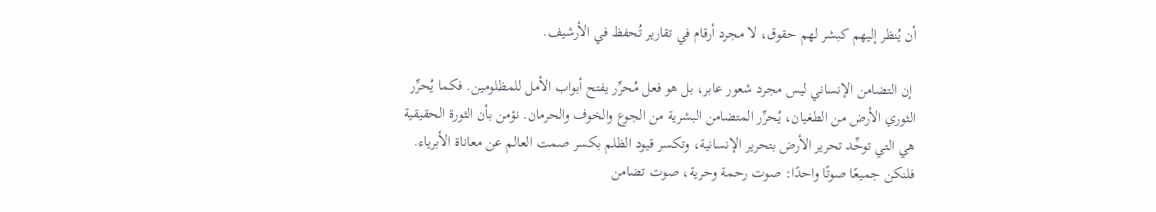أن يُنظر إليهم كبشر لهم حقوق، لا مجرد أرقام في تقارير تُحفظ في الأرشيف.

 إن التضامن الإنساني ليس مجرد شعور عابر، بل هو فعل مُحرِّر يفتح أبواب الأمل للمظلومين. فكما يُحرِّر الثوري الأرض من الطغيان، يُحرِّر المتضامن البشرية من الجوع والخوف والحرمان. نؤمن بأن الثورة الحقيقية هي التي توحِّد تحرير الأرض بتحرير الإنسانية، وتكسر قيود الظلم بكسر صمت العالم عن معاناة الأبرياء. فلنكن جميعًا صوتًا واحدًا: صوت رحمة وحرية، صوت تضامن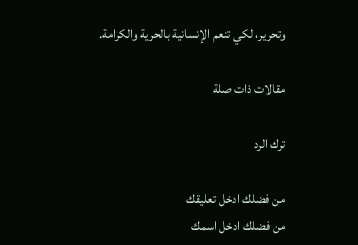وتحرير، لكي تنعم الإنسانية بالحرية والكرامة.

مقالات ذات صلة

ترك الرد

من فضلك ادخل تعليقك
من فضلك ادخل اسمك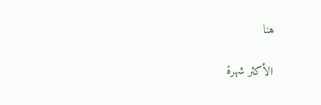هنا

الأكثر شهرة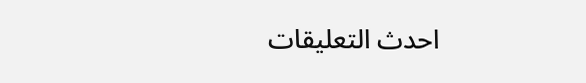احدث التعليقات